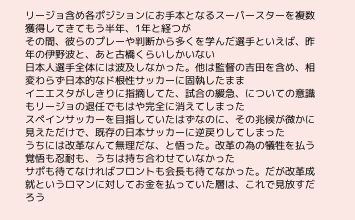リージョ含め各ポジションにお手本となるスーパースターを複数獲得してきてもう半年、1年と経つが
その間、彼らのプレーや判断から多くを学んだ選手といえば、昨年の伊野波と、あと古橋くらいしかいない
日本人選手全体には波及しなかった。他は監督の吉田を含め、相変わらず日本的なド根性サッカーに固執したまま
イニエスタがしきりに指摘してた、試合の緩急、についての意識もリージョの退任でもはや完全に消えてしまった
スペインサッカーを目指していたはずなのに、その兆候が微かに見えただけで、既存の日本サッカーに逆戻りしてしまった
うちには改革なんて無理だな、と悟った。改革の為の犠牲を払う覚悟も忍耐も、うちは持ち合わせていなかった
サポも待てなければフロントも会長も待てなかった。だが改革成就というロマンに対してお金を払っていた層は、これで見放すだろう